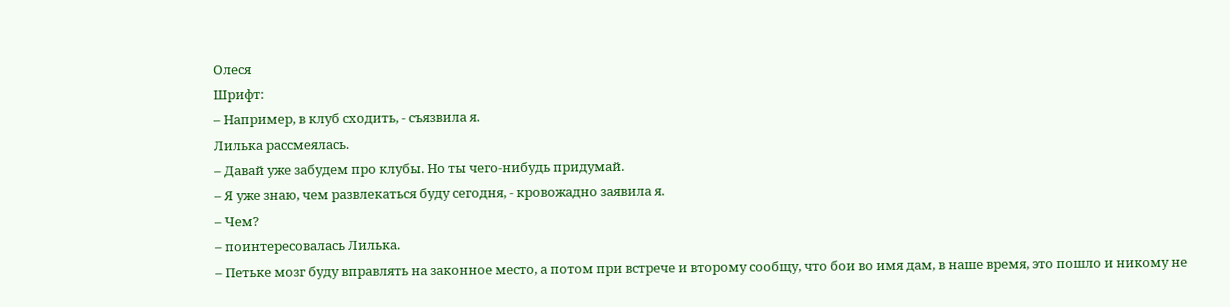Олеся
Шрифт:
– Например, в клуб сходить, - съязвила я.
Лилька рассмеялась.
– Давай уже забудем про клубы. Но ты чего-нибудь придумай.
– Я уже знаю, чем развлекаться буду сегодня, - кровожадно заявила я.
– Чем?
– поинтересовалась Лилька.
– Петьке мозг буду вправлять на законное место, а потом при встрече и второму сообщу, что бои во имя дам, в наше время, это пошло и никому не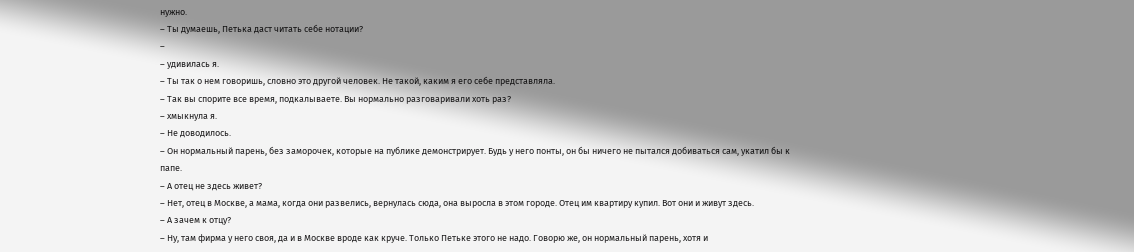нужно.
– Ты думаешь, Петька даст читать себе нотации?
–
– удивилась я.
– Ты так о нем говоришь, словно это другой человек. Не такой, каким я его себе представляла.
– Так вы спорите все время, подкалываете. Вы нормально разговаривали хоть раз?
– хмыкнула я.
– Не доводилось.
– Он нормальный парень, без заморочек, которые на публике демонстрирует. Будь у него понты, он бы ничего не пытался добиваться сам, укатил бы к папе.
– А отец не здесь живет?
– Нет, отец в Москве, а мама, когда они развелись, вернулась сюда, она выросла в этом городе. Отец им квартиру купил. Вот они и живут здесь.
– А зачем к отцу?
– Ну, там фирма у него своя, да и в Москве вроде как круче. Только Петьке этого не надо. Говорю же, он нормальный парень, хотя и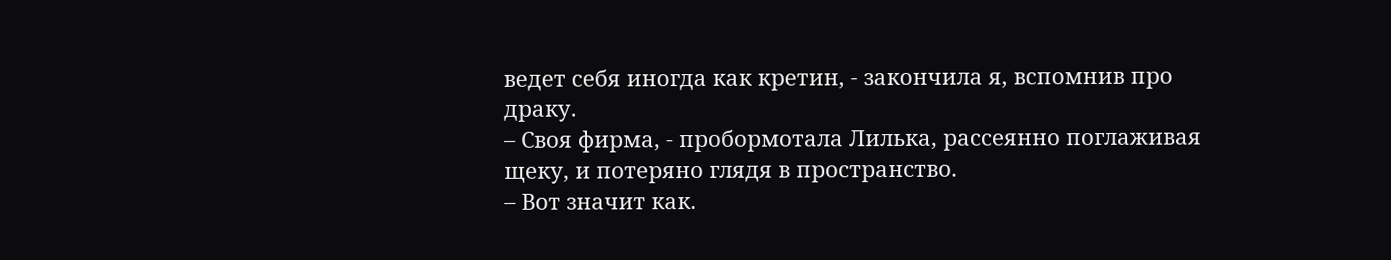ведет себя иногда как кретин, - закончила я, вспомнив про драку.
– Своя фирма, - пробормотала Лилька, рассеянно поглаживая щеку, и потеряно глядя в пространство.
– Вот значит как.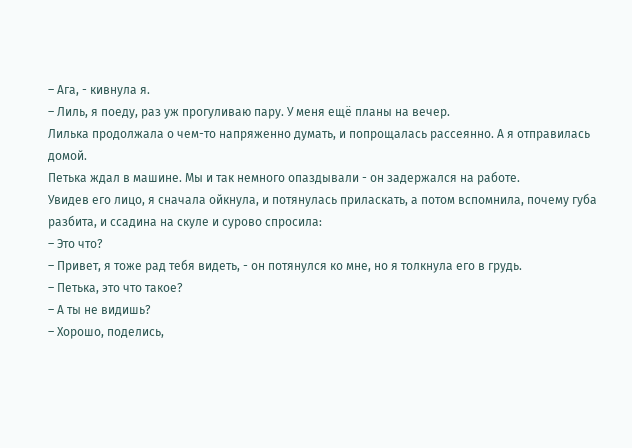– Ага, - кивнула я.
– Лиль, я поеду, раз уж прогуливаю пару. У меня ещё планы на вечер.
Лилька продолжала о чем-то напряженно думать, и попрощалась рассеянно. А я отправилась домой.
Петька ждал в машине. Мы и так немного опаздывали - он задержался на работе.
Увидев его лицо, я сначала ойкнула, и потянулась приласкать, а потом вспомнила, почему губа разбита, и ссадина на скуле и сурово спросила:
– Это что?
– Привет, я тоже рад тебя видеть, - он потянулся ко мне, но я толкнула его в грудь.
– Петька, это что такое?
– А ты не видишь?
– Хорошо, поделись,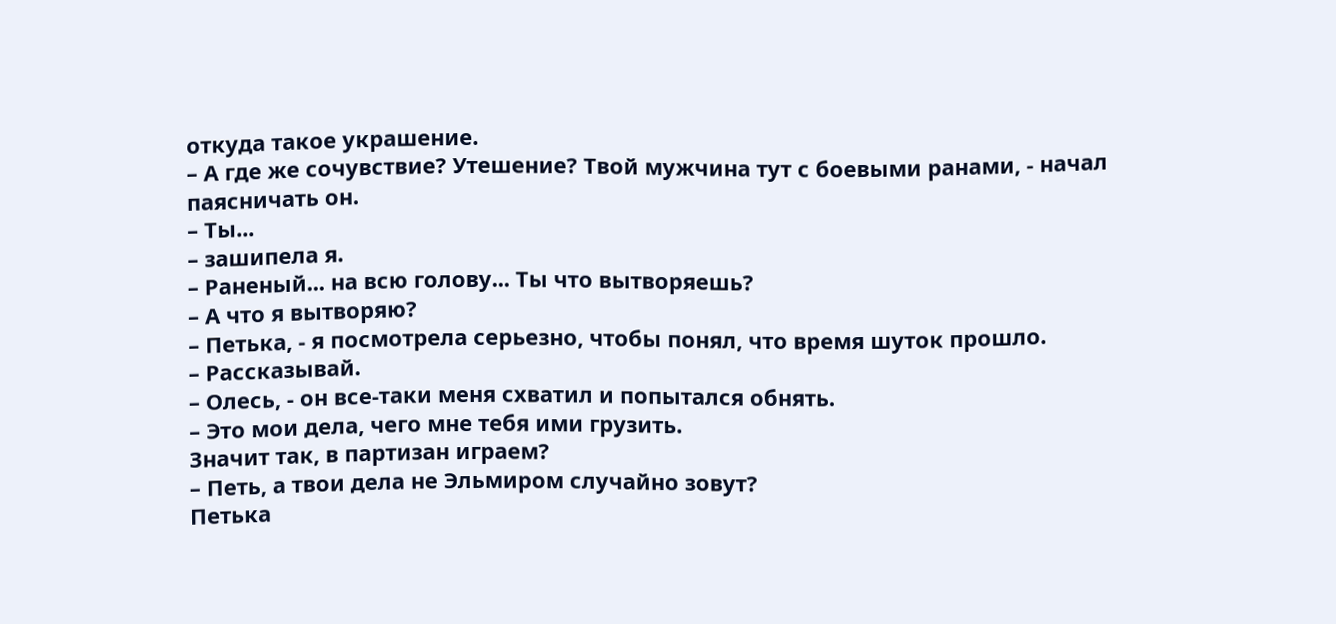откуда такое украшение.
– А где же сочувствие? Утешение? Твой мужчина тут с боевыми ранами, - начал паясничать он.
– Ты...
– зашипела я.
– Раненый... на всю голову... Ты что вытворяешь?
– А что я вытворяю?
– Петька, - я посмотрела серьезно, чтобы понял, что время шуток прошло.
– Рассказывай.
– Олесь, - он все-таки меня схватил и попытался обнять.
– Это мои дела, чего мне тебя ими грузить.
Значит так, в партизан играем?
– Петь, а твои дела не Эльмиром случайно зовут?
Петька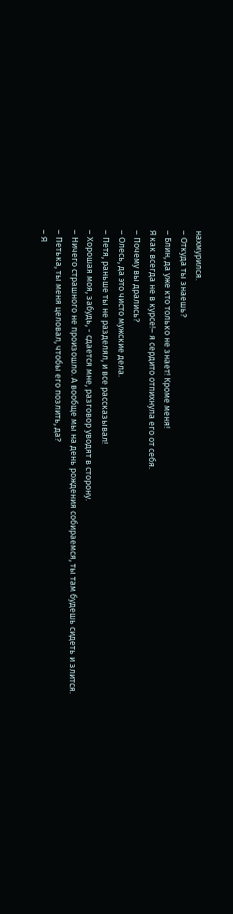нахмурился.
– Откуда ты знаешь?
– Блин, да уже кто только не знает! Кроме меня!
Я как всегда не в курсе!– я сердито отпихнула его от себя.
– Почему вы дрались?
– Олесь, да это чисто мужские дела.
– Петя, раньше ты не разделял, и все рассказывал!
– Хорошая моя, забудь, - сдается мне, разговор уводят в сторону.
– Ничего страшного не произошло. А вообще мы на день рождения собираемся, ты там будешь сидеть и злится.
– Петька, ты меня целовал, чтобы его позлить, да?
– Я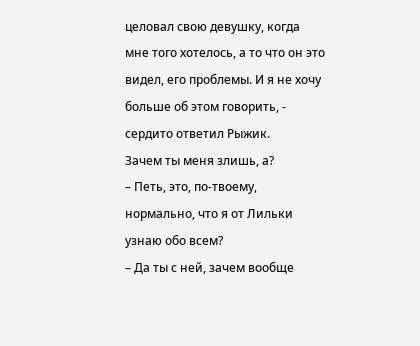целовал свою девушку, когда мне того хотелось, а то что он это видел, его проблемы. И я не хочу больше об этом говорить, - сердито ответил Рыжик.
Зачем ты меня злишь, а?
– Петь, это, по-твоему, нормально, что я от Лильки узнаю обо всем?
– Да ты с ней, зачем вообще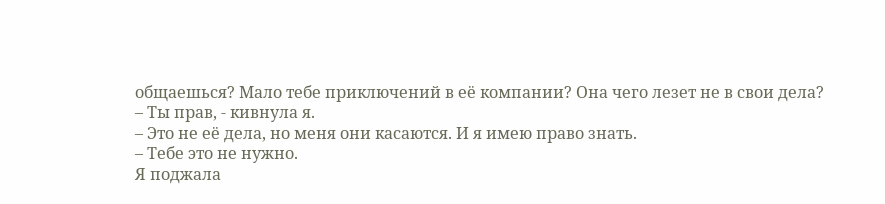общаешься? Мало тебе приключений в её компании? Она чего лезет не в свои дела?
– Ты прав, - кивнула я.
– Это не её дела, но меня они касаются. И я имею право знать.
– Тебе это не нужно.
Я поджала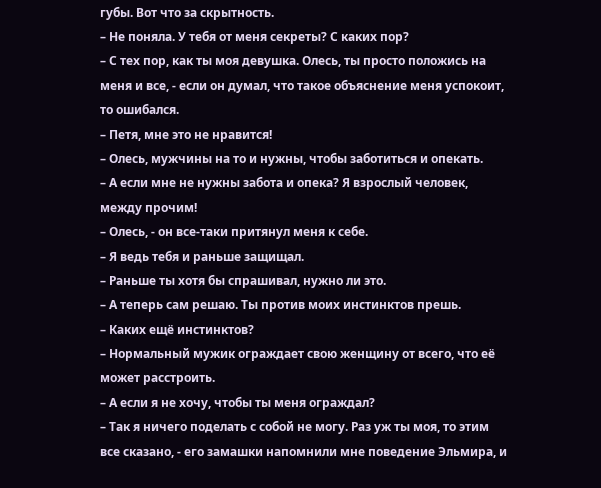губы. Вот что за скрытность.
– Не поняла. У тебя от меня секреты? С каких пор?
– С тех пор, как ты моя девушка. Олесь, ты просто положись на меня и все, - если он думал, что такое объяснение меня успокоит, то ошибался.
– Петя, мне это не нравится!
– Олесь, мужчины на то и нужны, чтобы заботиться и опекать.
– А если мне не нужны забота и опека? Я взрослый человек, между прочим!
– Олесь, - он все-таки притянул меня к себе.
– Я ведь тебя и раньше защищал.
– Раньше ты хотя бы спрашивал, нужно ли это.
– А теперь сам решаю. Ты против моих инстинктов прешь.
– Каких ещё инстинктов?
– Нормальный мужик ограждает свою женщину от всего, что её может расстроить.
– А если я не хочу, чтобы ты меня ограждал?
– Так я ничего поделать с собой не могу. Раз уж ты моя, то этим все сказано, - его замашки напомнили мне поведение Эльмира, и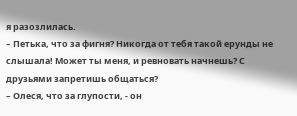я разозлилась.
– Петька, что за фигня? Никогда от тебя такой ерунды не слышала! Может ты меня, и ревновать начнешь? С друзьями запретишь общаться?
– Олеся, что за глупости, - он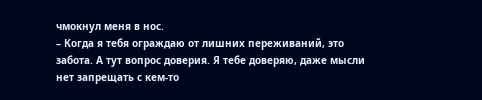чмокнул меня в нос.
– Когда я тебя ограждаю от лишних переживаний, это забота. А тут вопрос доверия. Я тебе доверяю, даже мысли нет запрещать с кем-то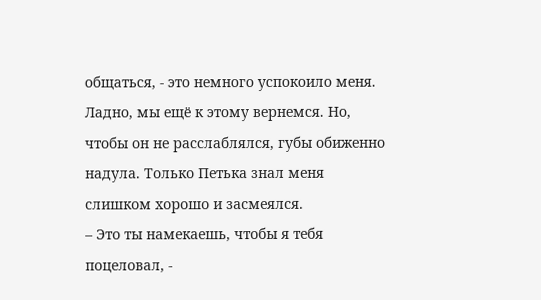общаться, - это немного успокоило меня. Ладно, мы ещё к этому вернемся. Но, чтобы он не расслаблялся, губы обиженно надула. Только Петька знал меня слишком хорошо и засмеялся.
– Это ты намекаешь, чтобы я тебя поцеловал, -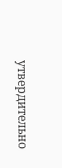утвердительно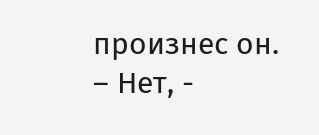произнес он.
– Нет, -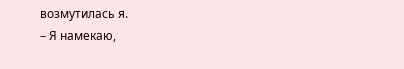возмутилась я.
– Я намекаю,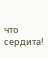что сердита!